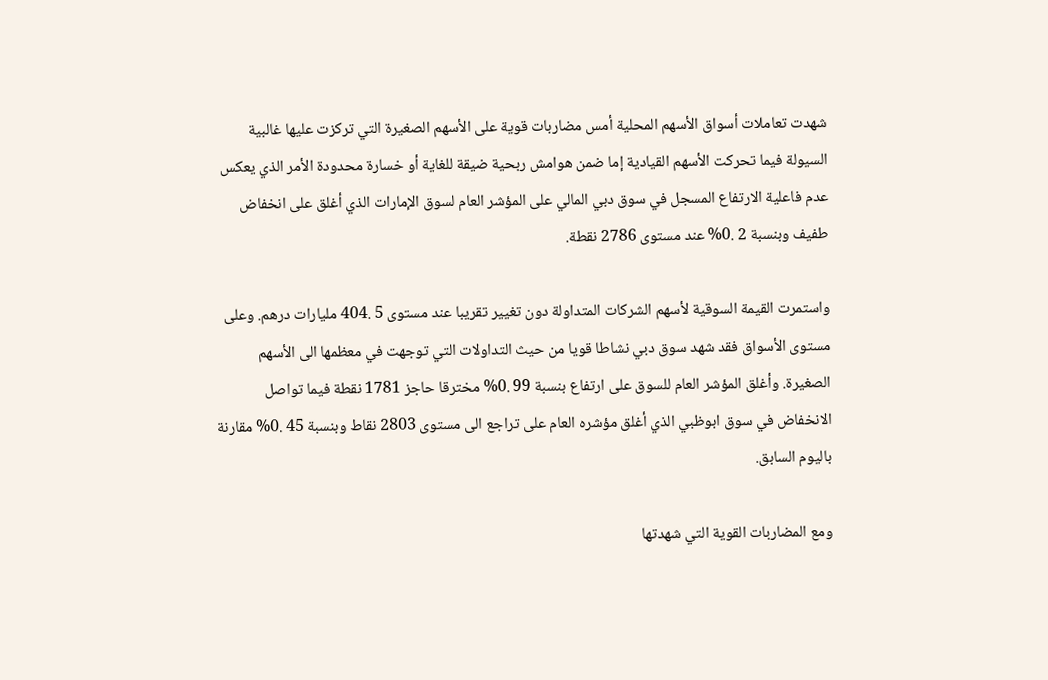شهدت تعاملات أسواق الأسهم المحلية أمس مضاربات قوية على الأسهم الصغيرة التي تركزت عليها غالبية السيولة فيما تحركت الأسهم القيادية إما ضمن هوامش ربحية ضيقة للغاية أو خسارة محدودة الأمر الذي يعكس عدم فاعلية الارتفاع المسجل في سوق دبي المالي على المؤشر العام لسوق الإمارات الذي أغلق على انخفاض طفيف وبنسبة 2 .0% عند مستوى 2786 نقطة.

واستمرت القيمة السوقية لأسهم الشركات المتداولة دون تغيير تقريبا عند مستوى 5 .404 مليارات درهم. وعلى مستوى الأسواق فقد شهد سوق دبي نشاطا قويا من حيث التداولات التي توجهت في معظمها الى الأسهم الصغيرة. وأغلق المؤشر العام للسوق على ارتفاع بنسبة 99 .0% مخترقا حاجز 1781 نقطة فيما تواصل الانخفاض في سوق ابوظبي الذي أغلق مؤشره العام على تراجع الى مستوى 2803 نقاط وبنسبة 45 .0% مقارنة باليوم السابق.

ومع المضاربات القوية التي شهدتها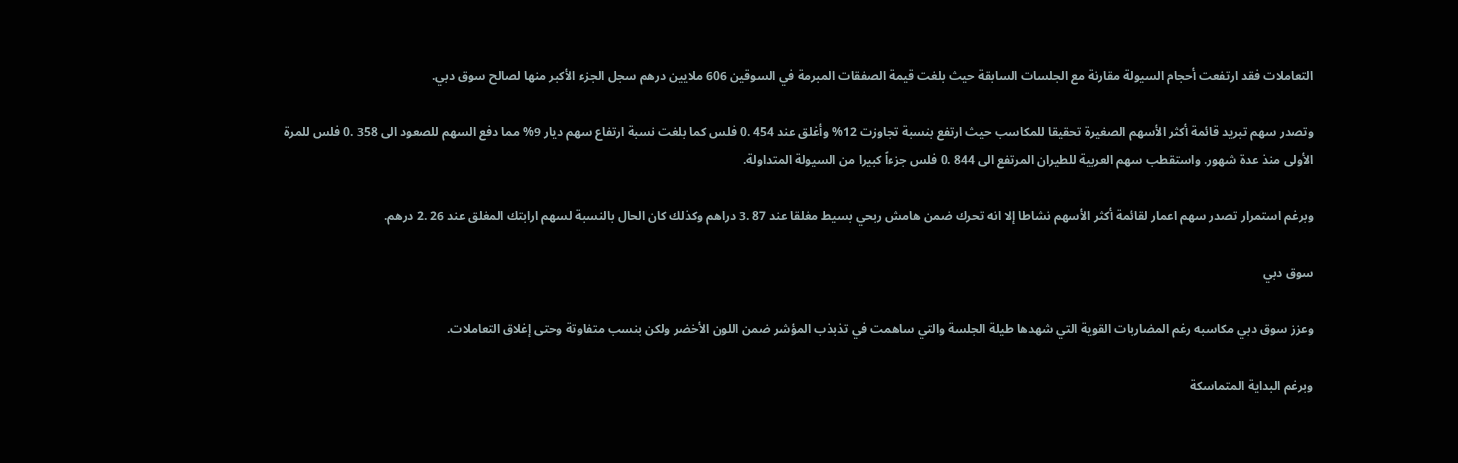التعاملات فقد ارتفعت أحجام السيولة مقارنة مع الجلسات السابقة حيث بلغت قيمة الصفقات المبرمة في السوقين 606 ملايين درهم سجل الجزء الأكبر منها لصالح سوق دبي.

وتصدر سهم تبريد قائمة أكثر الأسهم الصغيرة تحقيقا للمكاسب حيث ارتفع بنسبة تجاوزت 12% وأغلق عند 454 .0 فلس كما بلغت نسبة ارتفاع سهم ديار 9% مما دفع السهم للصعود الى 358 .0 فلس للمرة الأولى منذ عدة شهور. واستقطب سهم العربية للطيران المرتفع الى 844 .0 فلس جزءاً كبيرا من السيولة المتداولة.

وبرغم استمرار تصدر سهم اعمار لقائمة أكثر الأسهم نشاطا إلا انه تحرك ضمن هامش ربحي بسيط مغلقا عند 87 .3 دراهم وكذلك كان الحال بالنسبة لسهم ارابتك المغلق عند 26 .2 درهم.

سوق دبي

وعزز سوق دبي مكاسبه رغم المضاربات القوية التي شهدها طيلة الجلسة والتي ساهمت في تذبذب المؤشر ضمن اللون الأخضر ولكن بنسب متفاوتة وحتى إغلاق التعاملات.

وبرغم البداية المتماسكة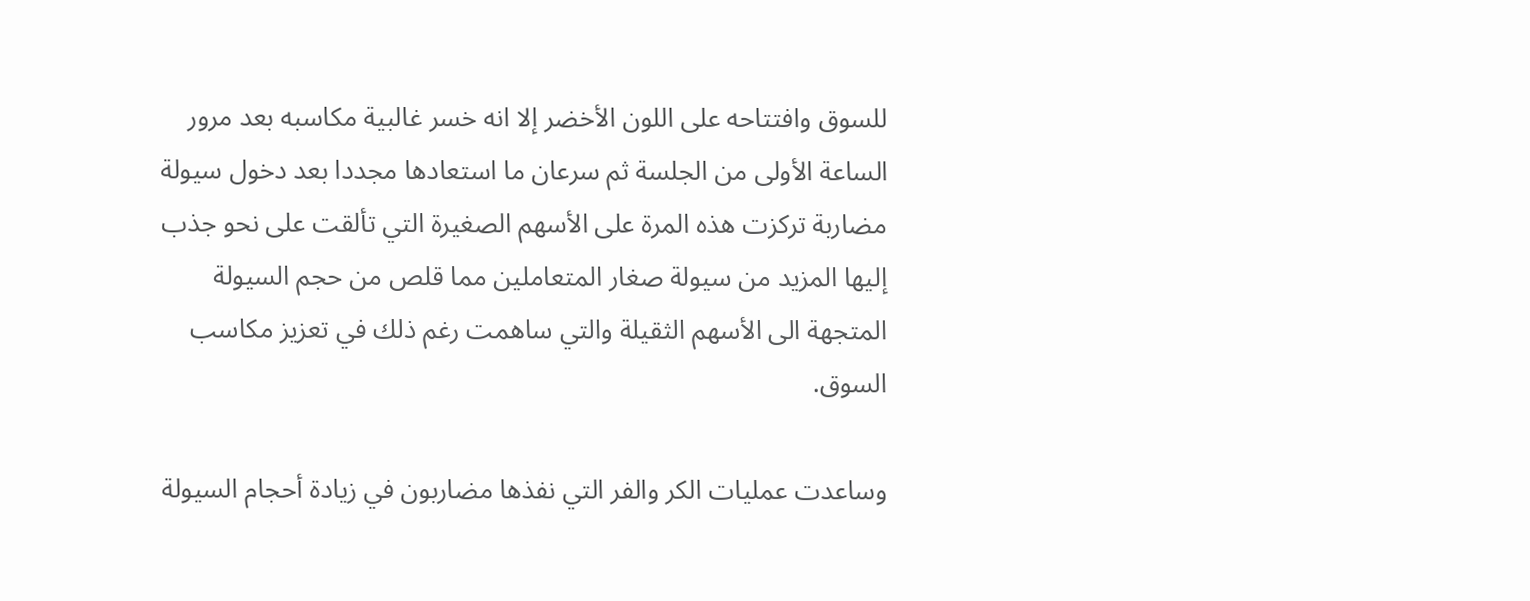للسوق وافتتاحه على اللون الأخضر إلا انه خسر غالبية مكاسبه بعد مرور الساعة الأولى من الجلسة ثم سرعان ما استعادها مجددا بعد دخول سيولة مضاربة تركزت هذه المرة على الأسهم الصغيرة التي تألقت على نحو جذب إليها المزيد من سيولة صغار المتعاملين مما قلص من حجم السيولة المتجهة الى الأسهم الثقيلة والتي ساهمت رغم ذلك في تعزيز مكاسب السوق.

وساعدت عمليات الكر والفر التي نفذها مضاربون في زيادة أحجام السيولة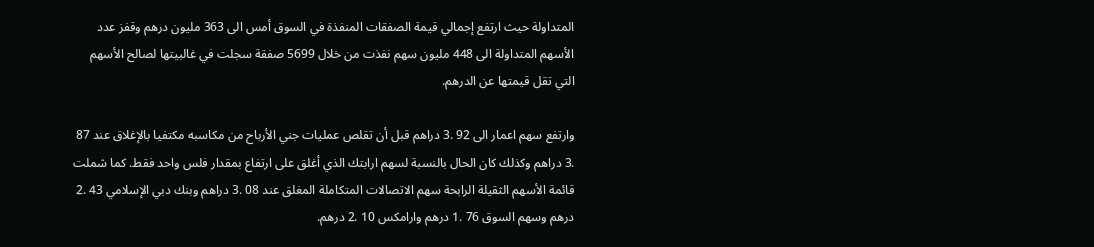المتداولة حيث ارتفع إجمالي قيمة الصفقات المنفذة في السوق أمس الى 363 مليون درهم وقفز عدد الأسهم المتداولة الى 448 مليون سهم نفذت من خلال 5699 صفقة سجلت في غالبيتها لصالح الأسهم التي تقل قيمتها عن الدرهم.

وارتفع سهم اعمار الى 92 .3 دراهم قبل أن تقلص عمليات جني الأرباح من مكاسبه مكتفيا بالإغلاق عند 87 .3 دراهم وكذلك كان الحال بالنسبة لسهم ارابتك الذي أغلق على ارتفاع بمقدار فلس واحد فقط. كما شملت قائمة الأسهم الثقيلة الرابحة سهم الاتصالات المتكاملة المغلق عند 08 .3 دراهم وبنك دبي الإسلامي 43 .2 درهم وسهم السوق 76 .1 درهم وارامكس 10 .2 درهم.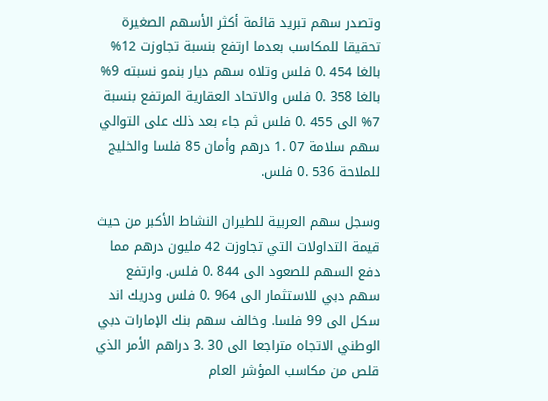وتصدر سهم تبريد قائمة أكثر الأسهم الصغيرة تحقيقا للمكاسب بعدما ارتفع بنسبة تجاوزت 12% بالغا 454 .0 فلس وتلاه سهم ديار بنمو نسبته 9% بالغا 358 .0 فلس والاتحاد العقارية المرتفع بنسبة 7% الى 455 .0 فلس ثم جاء بعد ذلك على التوالي سهم سلامة 07 .1 درهم وأمان 85 فلسا والخليج للملاحة 536 .0 فلس.

وسجل سهم العربية للطيران النشاط الأكبر من حيث قيمة التداولات التي تجاوزت 42 مليون درهم مما دفع السهم للصعود الى 844 .0 فلس. وارتفع سهم دبي للاستثمار الى 964 .0 فلس ودريك اند سكل الى 99 فلسا. وخالف سهم بنك الإمارات دبي الوطني الاتجاه متراجعا الى 30 .3 دراهم الأمر الذي قلص من مكاسب المؤشر العام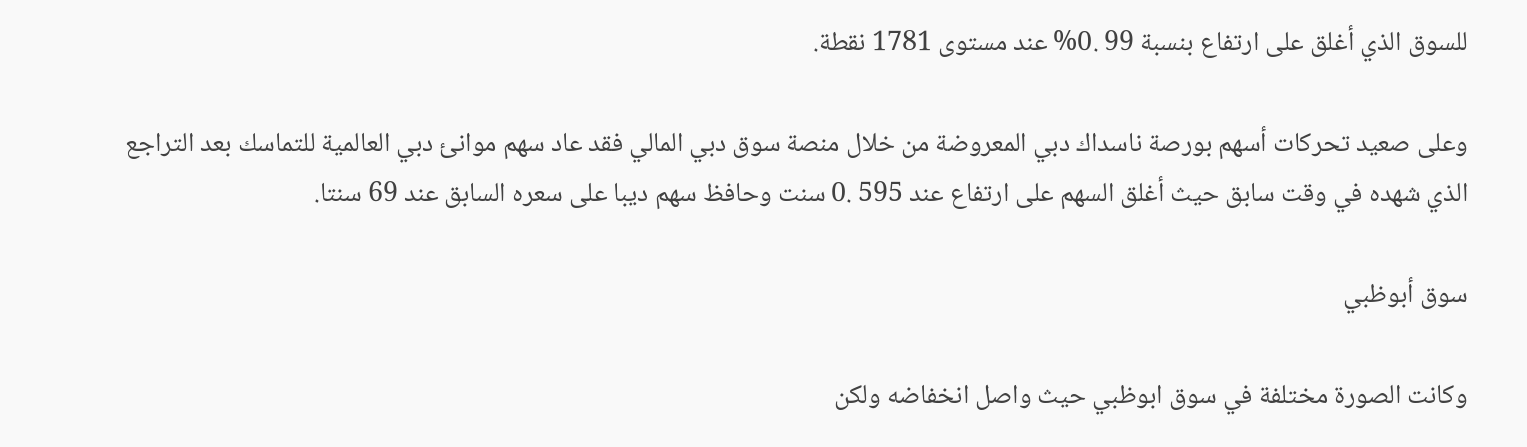للسوق الذي أغلق على ارتفاع بنسبة 99 .0% عند مستوى 1781 نقطة.

وعلى صعيد تحركات أسهم بورصة ناسداك دبي المعروضة من خلال منصة سوق دبي المالي فقد عاد سهم موانئ دبي العالمية للتماسك بعد التراجع الذي شهده في وقت سابق حيث أغلق السهم على ارتفاع عند 595 .0 سنت وحافظ سهم ديبا على سعره السابق عند 69 سنتا.

سوق أبوظبي

وكانت الصورة مختلفة في سوق ابوظبي حيث واصل انخفاضه ولكن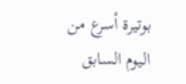بوتيرة أسرع من اليوم السابق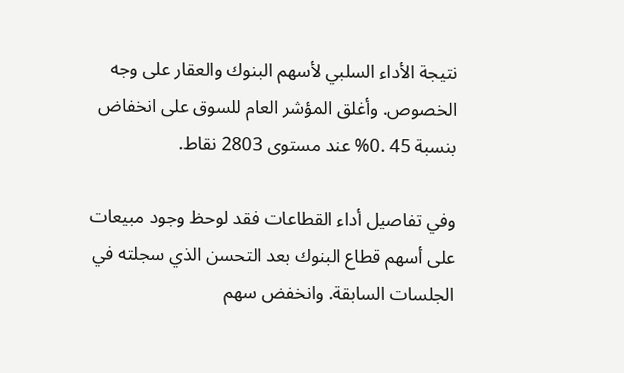نتيجة الأداء السلبي لأسهم البنوك والعقار على وجه الخصوص. وأغلق المؤشر العام للسوق على انخفاض بنسبة 45 .0% عند مستوى 2803 نقاط.

وفي تفاصيل أداء القطاعات فقد لوحظ وجود مبيعات على أسهم قطاع البنوك بعد التحسن الذي سجلته في الجلسات السابقة. وانخفض سهم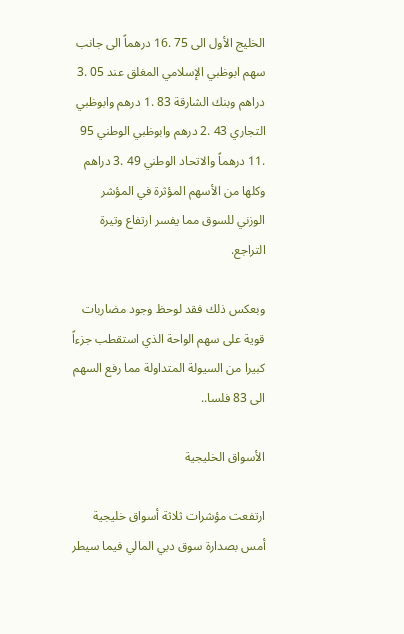الخليج الأول الى 75 .16 درهماً الى جانب سهم ابوظبي الإسلامي المغلق عند 05 .3 دراهم وبنك الشارقة 83 .1 درهم وابوظبي التجاري 43 .2 درهم وابوظبي الوطني 95 .11 درهماً والاتحاد الوطني 49 .3 دراهم وكلها من الأسهم المؤثرة في المؤشر الوزني للسوق مما يفسر ارتفاع وتيرة التراجع.

وبعكس ذلك فقد لوحظ وجود مضاربات قوية على سهم الواحة الذي استقطب جزءاً كبيرا من السيولة المتداولة مما رفع السهم الى 83 فلسا..

الأسواق الخليجية

ارتفعت مؤشرات ثلاثة أسواق خليجية أمس بصدارة سوق دبي المالي فيما سيطر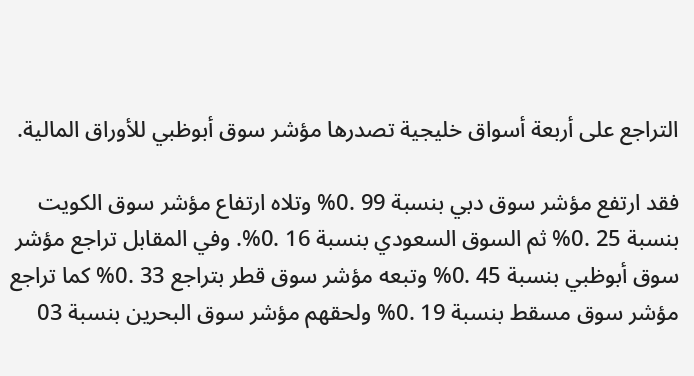التراجع على أربعة أسواق خليجية تصدرها مؤشر سوق أبوظبي للأوراق المالية.

فقد ارتفع مؤشر سوق دبي بنسبة 99 .0% وتلاه ارتفاع مؤشر سوق الكويت بنسبة 25 .0% ثم السوق السعودي بنسبة 16 .0%. وفي المقابل تراجع مؤشر سوق أبوظبي بنسبة 45 .0% وتبعه مؤشر سوق قطر بتراجع 33 .0% كما تراجع مؤشر سوق مسقط بنسبة 19 .0% ولحقهم مؤشر سوق البحرين بنسبة 03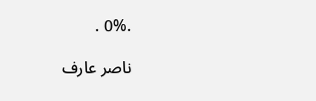.0% .

ناصر عارف